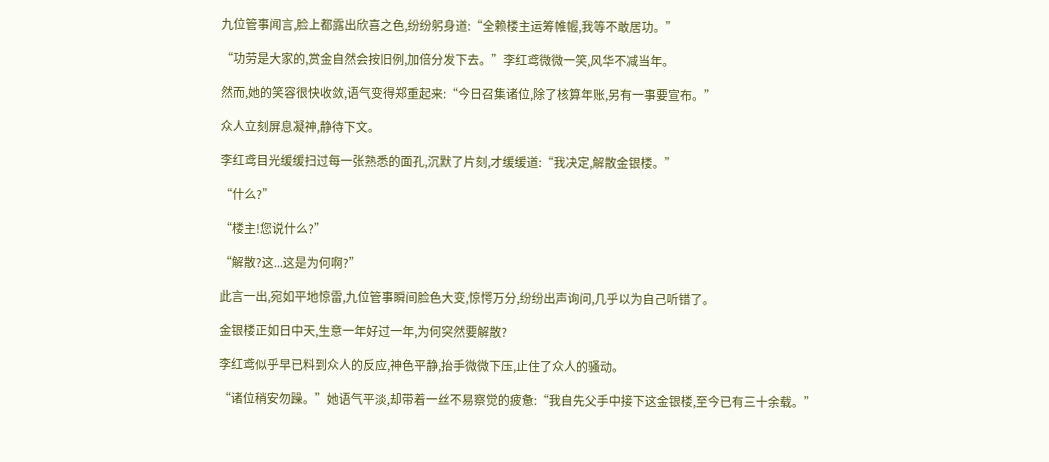九位管事闻言,脸上都露出欣喜之色,纷纷躬身道:“全赖楼主运筹帷幄,我等不敢居功。”

“功劳是大家的,赏金自然会按旧例,加倍分发下去。”李红鸢微微一笑,风华不减当年。

然而,她的笑容很快收敛,语气变得郑重起来:“今日召集诸位,除了核算年账,另有一事要宣布。”

众人立刻屏息凝神,静待下文。

李红鸢目光缓缓扫过每一张熟悉的面孔,沉默了片刻,才缓缓道:“我决定,解散金银楼。”

“什么?”

“楼主!您说什么?”

“解散?这...这是为何啊?”

此言一出,宛如平地惊雷,九位管事瞬间脸色大变,惊愕万分,纷纷出声询问,几乎以为自己听错了。

金银楼正如日中天,生意一年好过一年,为何突然要解散?

李红鸢似乎早已料到众人的反应,神色平静,抬手微微下压,止住了众人的骚动。

“诸位稍安勿躁。”她语气平淡,却带着一丝不易察觉的疲惫:“我自先父手中接下这金银楼,至今已有三十余载。”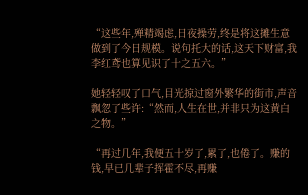“这些年,殚精竭虑,日夜操劳,终是将这摊生意做到了今日规模。说句托大的话,这天下财富,我李红鸢也算见识了十之五六。”

她轻轻叹了口气,目光掠过窗外繁华的街市,声音飘忽了些许:“然而,人生在世,并非只为这黄白之物。”

“再过几年,我便五十岁了,累了,也倦了。赚的钱,早已几辈子挥霍不尽,再赚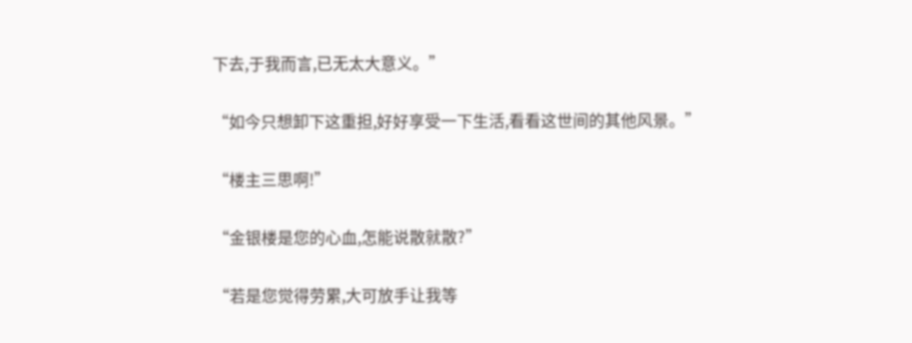下去,于我而言,已无太大意义。”

“如今只想卸下这重担,好好享受一下生活,看看这世间的其他风景。”

“楼主三思啊!”

“金银楼是您的心血,怎能说散就散?”

“若是您觉得劳累,大可放手让我等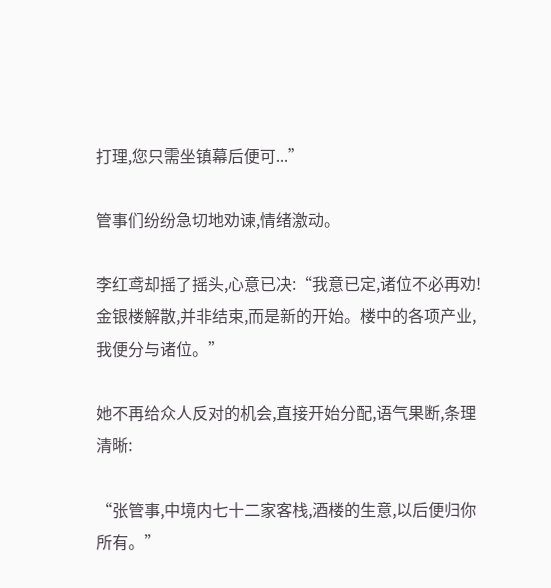打理,您只需坐镇幕后便可...”

管事们纷纷急切地劝谏,情绪激动。

李红鸢却摇了摇头,心意已决:“我意已定,诸位不必再劝!金银楼解散,并非结束,而是新的开始。楼中的各项产业,我便分与诸位。”

她不再给众人反对的机会,直接开始分配,语气果断,条理清晰:

“张管事,中境内七十二家客栈,酒楼的生意,以后便归你所有。”